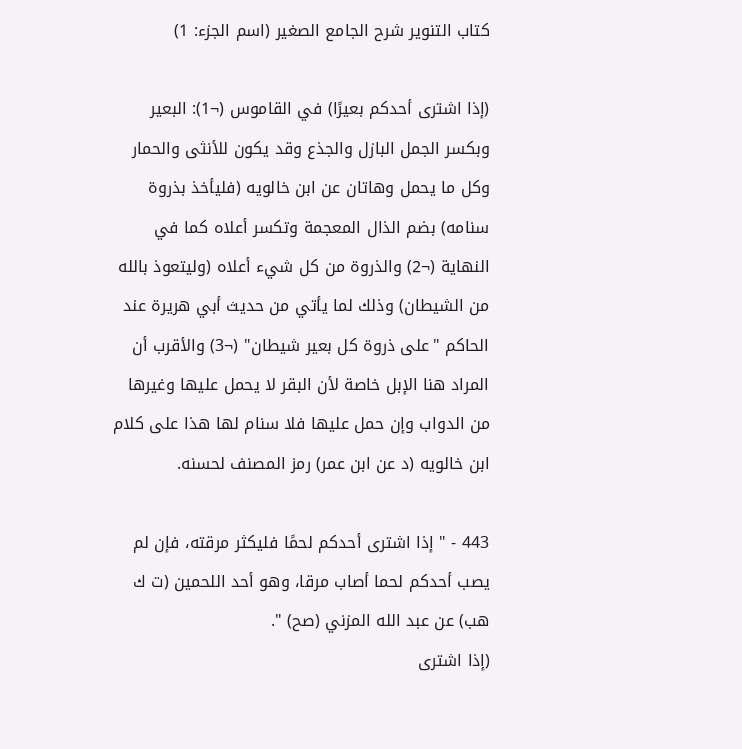كتاب التنوير شرح الجامع الصغير (اسم الجزء: 1)

(إذا اشترى أحدكم بعيرًا) في القاموس (¬1): البعير وبكسر الجمل البازل والجذع وقد يكون للأنثى والحمار وكل ما يحمل وهاتان عن ابن خالويه (فليأخذ بذروة سنامه) بضم الذال المعجمة وتكسر أعلاه كما في النهاية (¬2) والذروة من كل شيء أعلاه (وليتعوذ بالله من الشيطان) وذلك لما يأتي من حديث أبي هريرة عند الحاكم "على ذروة كل بعير شيطان" (¬3) والأقرب أن المراد هنا الإبل خاصة لأن البقر لا يحمل عليها وغيرها من الدواب وإن حمل عليها فلا سنام لها هذا على كلام ابن خالويه (د عن ابن عمر) رمز المصنف لحسنه.

443 - " إذا اشترى أحدكم لحمًا فليكثر مرقته، فإن لم يصب أحدكم لحما أصاب مرقا، وهو أحد اللحمين (ت ك هب) عن عبد الله المزني (صح) ".
(إذا اشترى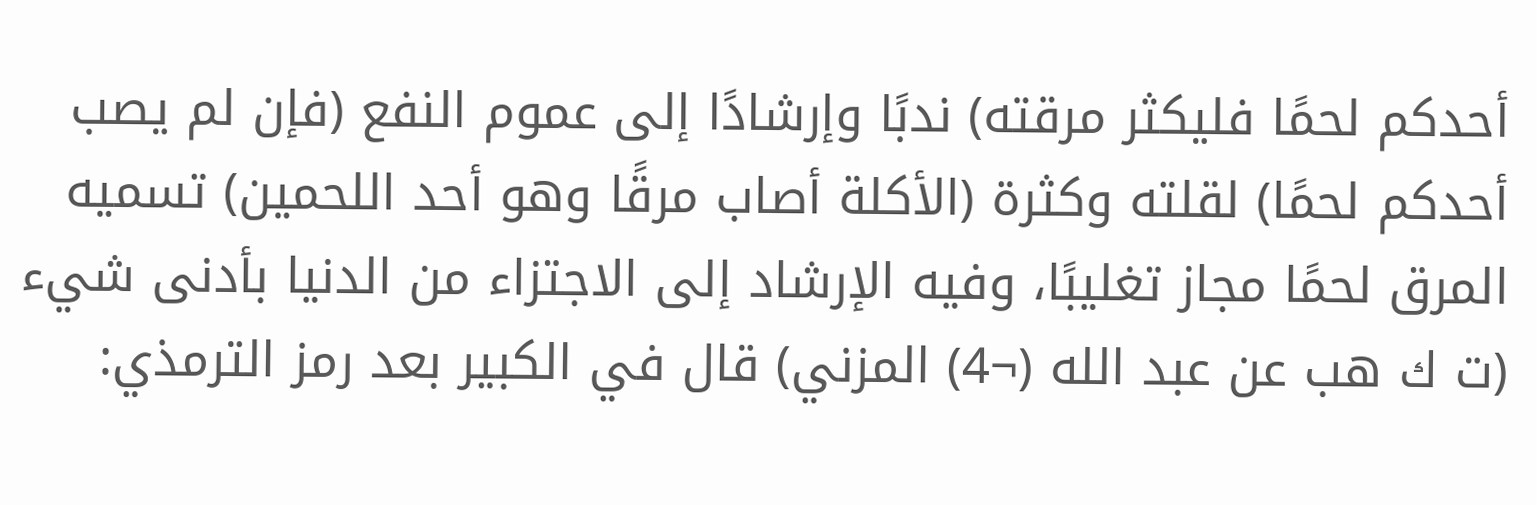أحدكم لحمًا فليكثر مرقته) ندبًا وإرشادًا إلى عموم النفع (فإن لم يصب أحدكم لحمًا) لقلته وكثرة (الأكلة أصاب مرقًا وهو أحد اللحمين) تسميه المرق لحمًا مجاز تغليبًا، وفيه الإرشاد إلى الاجتزاء من الدنيا بأدنى شيء (ت ك هب عن عبد الله (¬4) المزني) قال في الكبير بعد رمز الترمذي: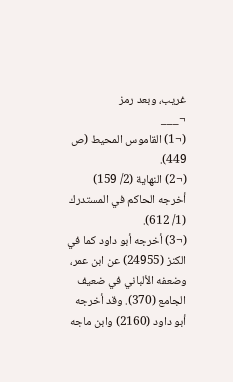غريب، وبعد رمز
¬___
(¬1) القاموس المحيط (ص 449).
(¬2) النهاية (2/ 159) أخرجه الحاكم في المستدرك (1/ 612).
(¬3) أخرجه أبو داود كما في الكنز (24955) عن ابن عمر، وضعفه الألباني في ضعيف الجامع (370). وقد أخرجه أبو داود (2160) وابن ماجه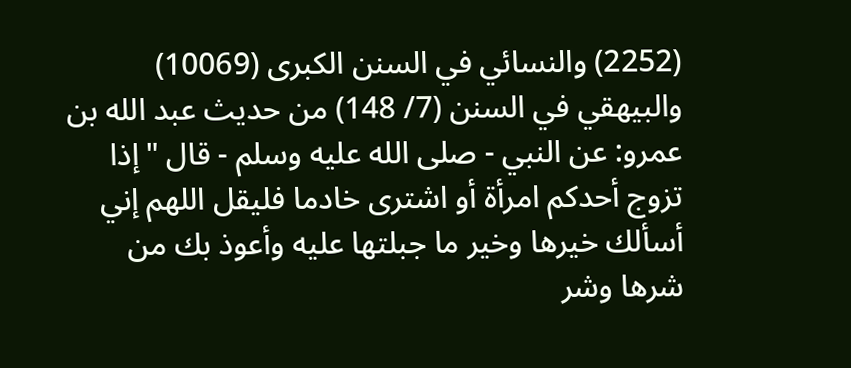(2252) والنسائي في السنن الكبرى (10069) والبيهقي في السنن (7/ 148) من حديث عبد الله بن عمرو: عن النبي - صلى الله عليه وسلم - قال "إذا تزوج أحدكم امرأة أو اشترى خادما فليقل اللهم إني أسألك خيرها وخير ما جبلتها عليه وأعوذ بك من شرها وشر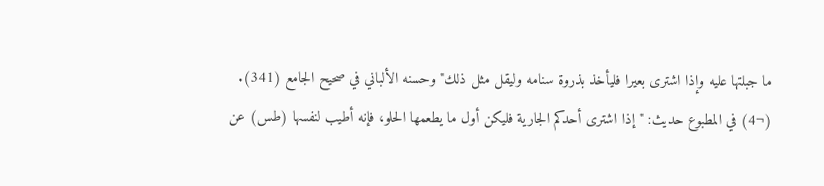ما جبلتها عليه وإذا اشترى بعيرا فليأخذ بذروة سنامه وليقل مثل ذلك" وحسنه الألباني في صحيح الجامع (341).
(¬4) في المطبوع حديث: "إذا اشترى أحدكم الجارية فليكن أول ما يطعمها الحلو، فإنه أطيب لنفسها (طس) عن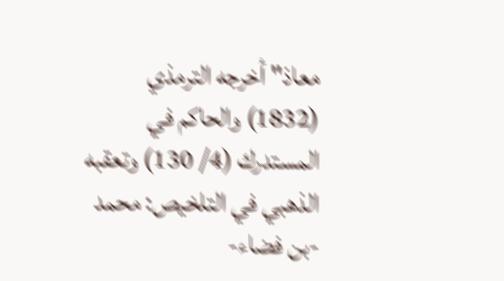معاذ" أخرجه الترمذي (1832) والحاكم في المستدرك (4/ 130) وتعقبه الذهبي في التلخيص: محمد -بن فضاء-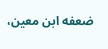ضعفه ابن معين،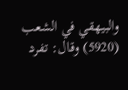والبيهقي في الشعب (5920) وقال: تفرد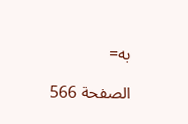به=

الصفحة 566